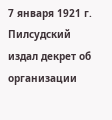7 января 1921 г. Пилсудский издал декрет об организации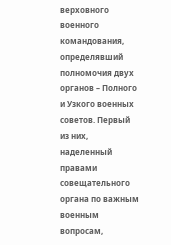верховного военного командования, определявший полномочия двух органов – Полного и Узкого военных советов. Первый из них, наделенный правами совещательного органа по важным военным вопросам,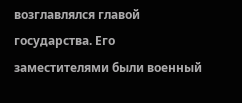возглавлялся главой государства. Его заместителями были военный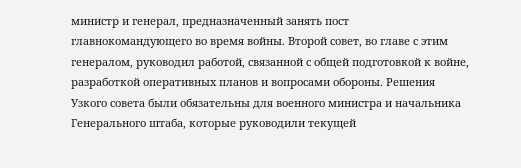министр и генерал, предназначенный занять пост главнокомандующего во время войны. Второй совет, во главе с этим генералом, руководил работой, связанной с общей подготовкой к войне, разработкой оперативных планов и вопросами обороны. Решения Узкого совета были обязательны для военного министра и начальника Генерального штаба, которые руководили текущей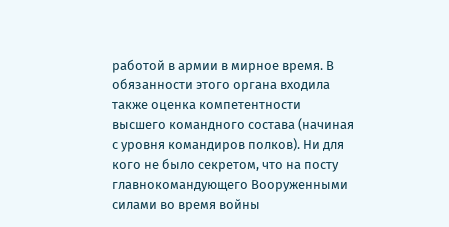работой в армии в мирное время. В обязанности этого органа входила также оценка компетентности высшего командного состава (начиная с уровня командиров полков). Ни для кого не было секретом, что на посту главнокомандующего Вооруженными силами во время войны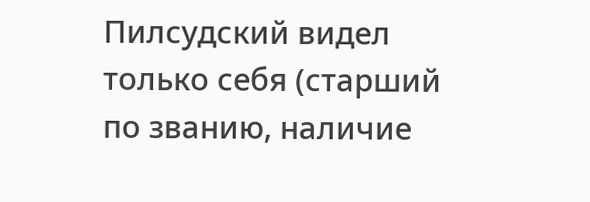Пилсудский видел только себя (старший по званию, наличие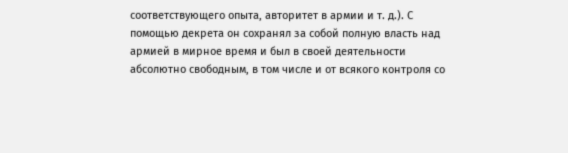соответствующего опыта, авторитет в армии и т. д.). С помощью декрета он сохранял за собой полную власть над армией в мирное время и был в своей деятельности абсолютно свободным, в том числе и от всякого контроля со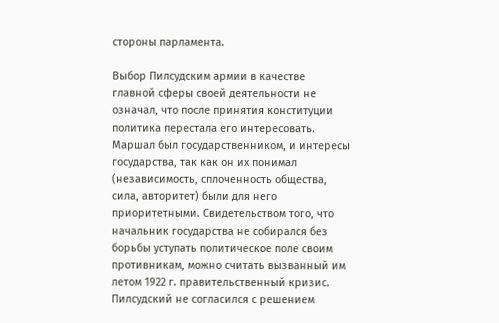стороны парламента.

Выбор Пилсудским армии в качестве главной сферы своей деятельности не означал, что после принятия конституции политика перестала его интересовать. Маршал был государственником, и интересы государства, так как он их понимал (независимость, сплоченность общества, сила, авторитет) были для него приоритетными. Свидетельством того, что начальник государства не собирался без борьбы уступать политическое поле своим противникам, можно считать вызванный им летом 1922 г. правительственный кризис. Пилсудский не согласился с решением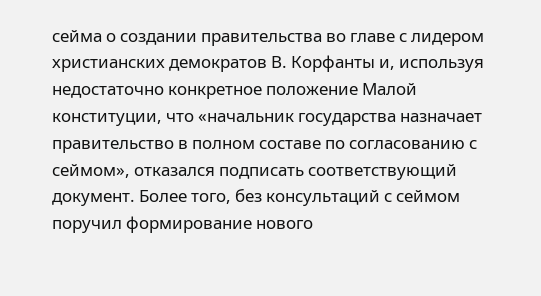сейма о создании правительства во главе с лидером христианских демократов В. Корфанты и, используя недостаточно конкретное положение Малой конституции, что «начальник государства назначает правительство в полном составе по согласованию с сеймом», отказался подписать соответствующий документ. Более того, без консультаций с сеймом поручил формирование нового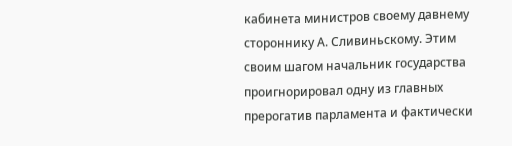кабинета министров своему давнему стороннику А. Сливиньскому. Этим своим шагом начальник государства проигнорировал одну из главных прерогатив парламента и фактически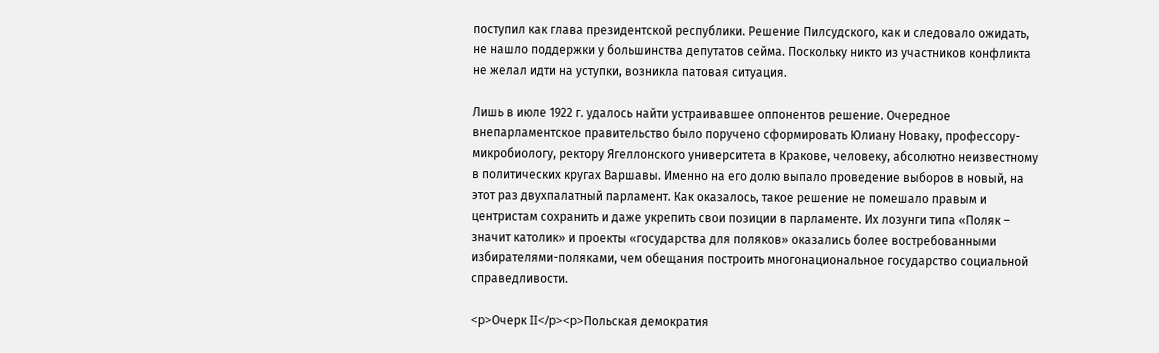поступил как глава президентской республики. Решение Пилсудского, как и следовало ожидать, не нашло поддержки у большинства депутатов сейма. Поскольку никто из участников конфликта не желал идти на уступки, возникла патовая ситуация.

Лишь в июле 1922 г. удалось найти устраивавшее оппонентов решение. Очередное внепарламентское правительство было поручено сформировать Юлиану Новаку, профессору-микробиологу, ректору Ягеллонского университета в Кракове, человеку, абсолютно неизвестному в политических кругах Варшавы. Именно на его долю выпало проведение выборов в новый, на этот раз двухпалатный парламент. Как оказалось, такое решение не помешало правым и центристам сохранить и даже укрепить свои позиции в парламенте. Их лозунги типа «Поляк – значит католик» и проекты «государства для поляков» оказались более востребованными избирателями-поляками, чем обещания построить многонациональное государство социальной справедливости.

<p>Очерк II</p><p>Польская демократия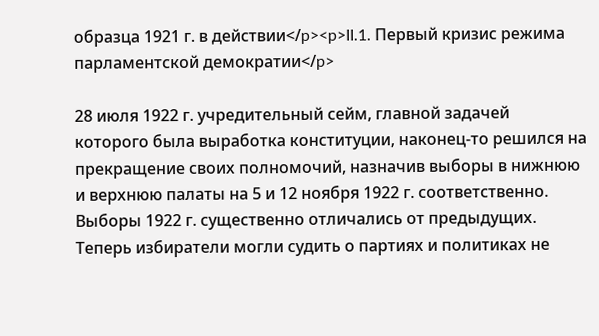образца 1921 г. в действии</p><p>II.1. Первый кризис режима парламентской демократии</p>

28 июля 1922 г. учредительный сейм, главной задачей которого была выработка конституции, наконец-то решился на прекращение своих полномочий, назначив выборы в нижнюю и верхнюю палаты на 5 и 12 ноября 1922 г. соответственно. Выборы 1922 г. существенно отличались от предыдущих. Теперь избиратели могли судить о партиях и политиках не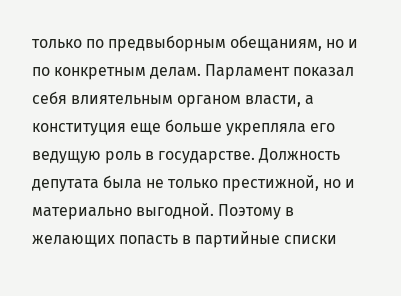только по предвыборным обещаниям, но и по конкретным делам. Парламент показал себя влиятельным органом власти, а конституция еще больше укрепляла его ведущую роль в государстве. Должность депутата была не только престижной, но и материально выгодной. Поэтому в желающих попасть в партийные списки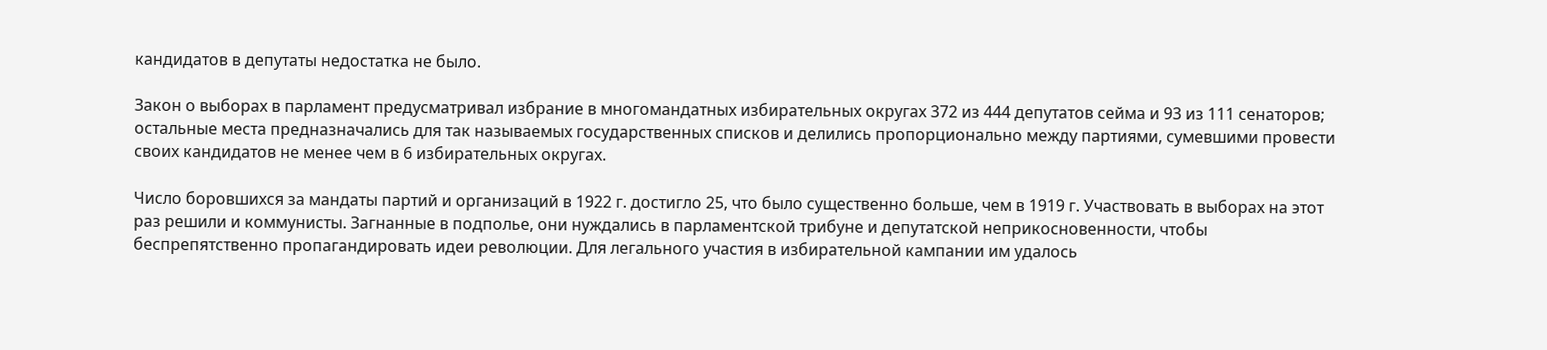кандидатов в депутаты недостатка не было.

Закон о выборах в парламент предусматривал избрание в многомандатных избирательных округах 372 из 444 депутатов сейма и 93 из 111 сенаторов; остальные места предназначались для так называемых государственных списков и делились пропорционально между партиями, сумевшими провести своих кандидатов не менее чем в 6 избирательных округах.

Число боровшихся за мандаты партий и организаций в 1922 г. достигло 25, что было существенно больше, чем в 1919 г. Участвовать в выборах на этот раз решили и коммунисты. Загнанные в подполье, они нуждались в парламентской трибуне и депутатской неприкосновенности, чтобы беспрепятственно пропагандировать идеи революции. Для легального участия в избирательной кампании им удалось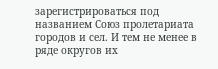зарегистрироваться под названием Союз пролетариата городов и сел. И тем не менее в ряде округов их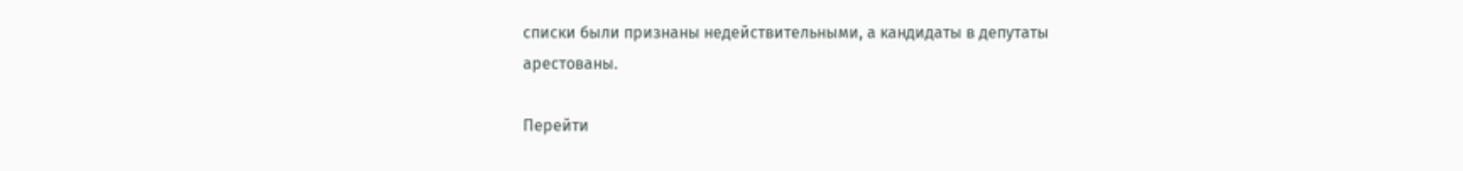списки были признаны недействительными, а кандидаты в депутаты арестованы.

Перейти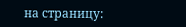на страницу: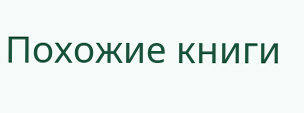Похожие книги